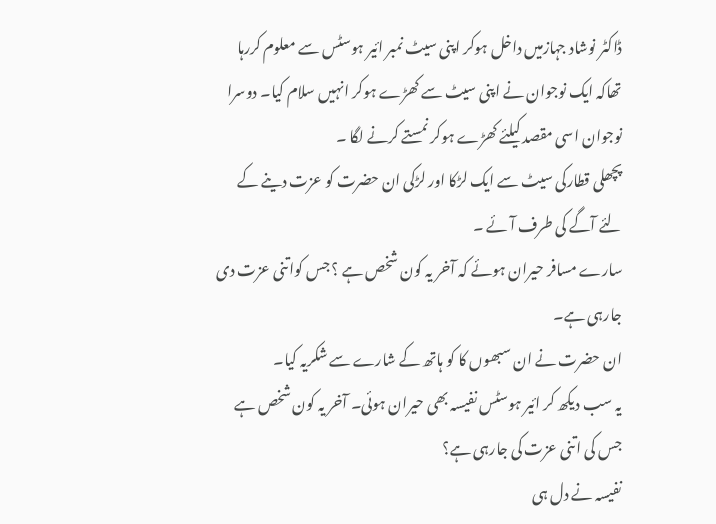ڈاکٹر نوشاد جہازمیں داخل ہوکر اپنی سیٹ نمبر ائیر ہوسٹس سے معلوم کررہا تھاکہ ایک نوجوان نے اپنی سیٹ سے کھڑے ہوکر انہیں سلام کیا۔ دوسرا نوجوان اسی مقصد کیلئے کھڑے ہوکر نمستے کرنے لگا ۔
پچھلی قطارکی سیٹ سے ایک لڑکا اور لڑکی ان حضرت کو عزت دینے کے لئے آگے کی طرف آئے ۔
سارے مسافر حیران ہوئے کہ آخر یہ کون شخص ہے ؟ جس کواتنی عزت دی جارہی ہے۔
ان حضرت نے ان سبھوں کا کو ہاتھ کے شارے سے شکریہ کیا۔
یہ سب دیکھ کر ائیر ہوسٹس نفیسہ بھی حیران ہوئی۔ آخر یہ کون شخص ہے جس کی اتنی عزت کی جارہی ہے؟
نفیسہ نے دل ہی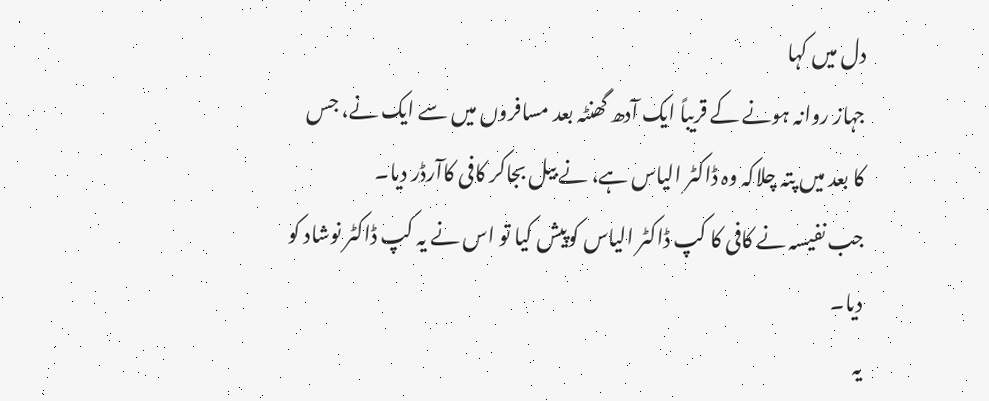دل میں کہا
جہاز روانہ ہونے کے قریباً ایک آدھ گھنٹہ بعد مسافروں میں سے ایک نے، جس کا بعد میں پتہ چلاکہ وہ ڈاکٹر الیاس ہے، نے بیل بجاکر کافی کاآرڈر دیا۔
جب نفیسہ نے کافی کا کپ ڈاکٹر الیاس کوپیش کیا تو اس نے یہ کپ ڈاکٹر نوشاد کو دیا۔
یہ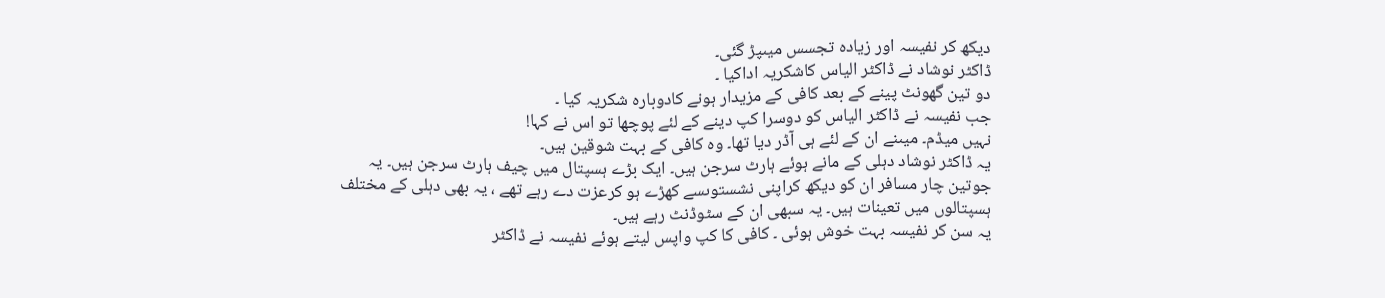دیکھ کر نفیسہ اور زیادہ تجسس میںپڑ گئی۔
ڈاکٹر نوشاد نے ڈاکٹر الیاس کاشکریہ اداکیا ۔
دو تین گھونٹ پینے کے بعد کافی کے مزیدار ہونے کادوبارہ شکریہ کیا ۔
جب نفیسہ نے ڈاکٹر الیاس کو دوسرا کپ دینے کے لئے پوچھا تو اس نے کہا!
نہیں میڈم۔ میںنے ان کے لئے ہی آڈر دیا تھا۔ وہ کافی کے بہت شوقین ہیں۔
یہ ڈاکٹر نوشاد دہلی کے مانے ہوئے ہارٹ سرجن ہیں۔ ایک بڑے ہسپتال میں چیف ہارٹ سرجن ہیں۔ یہ جوتین چار مسافر ان کو دیکھ کراپنی نشستوںسے کھڑے ہو کرعزت دے رہے تھے ، یہ بھی دہلی کے مختلف ہسپتالوں میں تعینات ہیں۔ یہ سبھی ان کے سٹوڈنٹ رہے ہیں۔
یہ سن کر نفیسہ بہت خوش ہوئی ۔ کافی کا کپ واپس لیتے ہوئے نفیسہ نے ڈاکٹر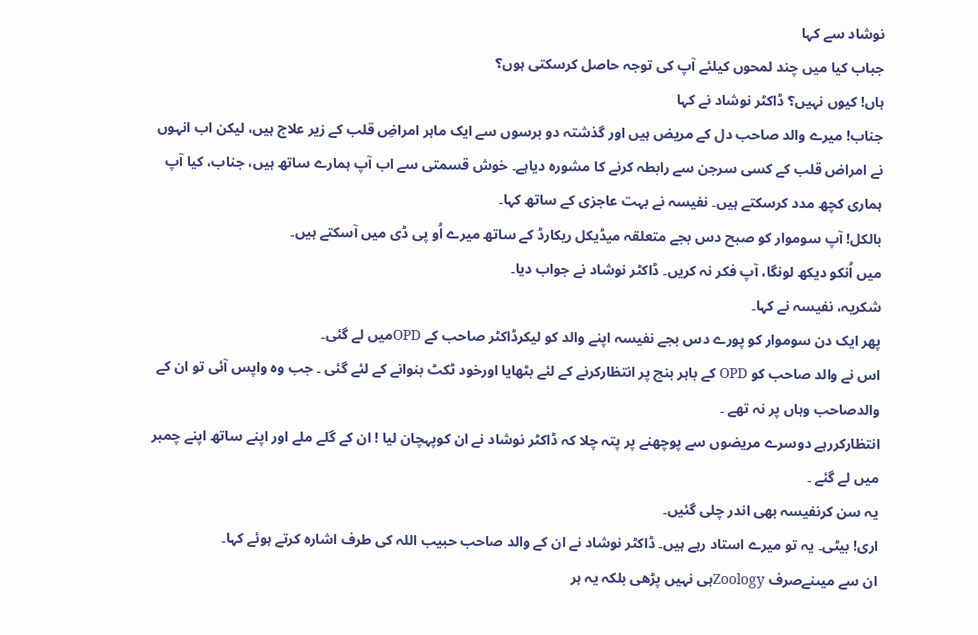نوشاد سے کہا
جباب کیا میں چند لمحوں کیلئے آپ کی توجہ حاصل کرسکتی ہوں؟
ہاں! کیوں نہیں؟ ڈاکٹر نوشاد نے کہا
جناب! میرے والد صاحب دل کے مریض ہیں اور گذشتہ دو برسوں سے ایک ماہر امراضِ قلب کے زیر علاج ہیں، لیکن اب انہوں نے امراض قلب کے کسی سرجن سے رابطہ کرنے کا مشورہ دیاہے۔ خوش قسمتی سے اب آپ ہمارے ساتھ ہیں، جناب، کیا آپ ہماری کچھ مدد کرسکتے ہیں۔ نفیسہ نے بہت عاجزی کے ساتھ کہا۔
بالکل! آپ سوموار کو صبح دس بجے متعلقہ میڈیکل ریکارڈ کے ساتھ میرے اُو پی ڈی میں آسکتے ہیں۔
میں اُنکو دیکھ لونگا، آپ فکر نہ کریں۔ ڈاکٹر نوشاد نے جواب دیا۔
شکریہ، نفیسہ نے کہا۔
پھر ایک دن سوموار کو پورے دس بجے نفیسہ اپنے والد کو لیکرڈاکٹر صاحب کے OPDمیں لے گئی۔
اس نے والد صاحب کو OPD کے باہر بنچ پر انتظارکرنے کے لئے بٹھایا اورخود ٹکٹ بنوانے کے لئے گئی ۔ جب وہ واپس آئی تو ان کے والدصاحب وہاں پر نہ تھے ۔
انتظارکررہے دوسرے مریضوں سے پوچھنے پر پتہ چلا کہ ڈاکٹر نوشاد نے ان کوپہچان لیا ! ان کے گلے ملے اور اپنے ساتھ اپنے چمبر میں لے گئے ۔
یہ سن کرنفیسہ بھی اندر چلی گئیں۔
اری! بیٹی۔ یہ تو میرے استاد رہے ہیں۔ ڈاکٹر نوشاد نے ان کے والد صاحب حبیب اللہ کی طرف اشارہ کرتے ہوئے کہا۔
ان سے میںنےصرف Zoologyہی نہیں پڑھی بلکہ یہ ہر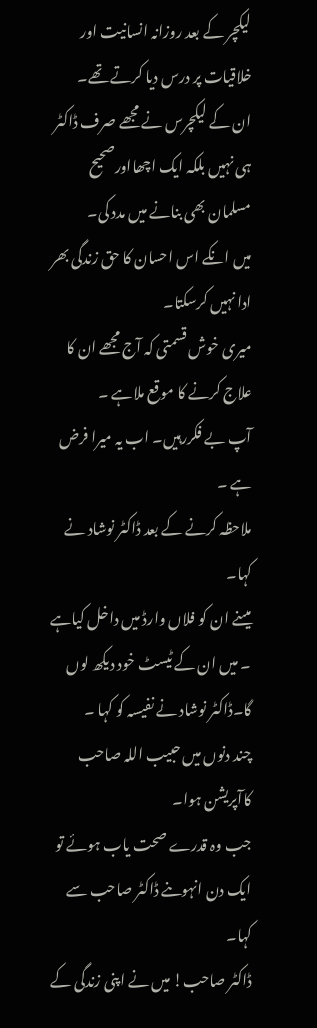لیکچر کے بعد روزانہ انسانیت اور خلاقیات پر درس دیا کرتے تھے۔
ان کے لیکچرس نے مجھے صرف ڈاکٹر ہی نہیں بلکہ ایک اچھااورصحیح مسلمان بھی بنانے میں مدد کی۔
میں انکے اس احسان کا حق زندگی بھر ادا نہیں کرسکتا۔
میری خوش قسمتی کہ آج مجھے ان کا علاج کرنے کا موقع ملاہے ۔
آپ بے فکررہیں۔ اب یہ میرا فرض ہے ۔
ملاحظہ کرنے کے بعد ڈاکٹر نوشاد نے کہا۔
میںنے ان کو فلاں وارڈ میں داخل کیاہے ۔ میں ان کے ٹیسٹ خود دیکھ لوں گا۔ڈاکٹر نوشاد نے نفیسہ کو کہا ۔
چند دنوں میں حبیب اللہ صاحب کاآپریشن ہوا۔
جب وہ قدرے صحت یاب ہوئے تو ایک دن انہوںنے ڈاکٹر صاحب سے کہا۔
ڈاکٹر صاحب! میں نے اپنی زندگی کے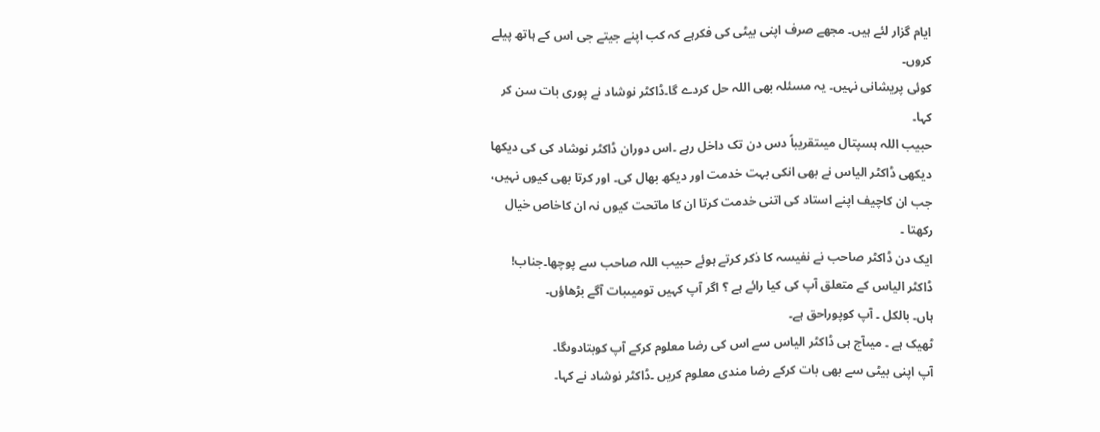ایام گزار لئے ہیں۔ مجھے صرف اپنی بیٹی کی فکرہے کہ کب اپنے جیتے جی اس کے ہاتھ پیلے کروں۔
کوئی پریشانی نہیں۔ یہ مسئلہ بھی اللہ حل کردے گا۔ڈاکٹر نوشاد نے پوری بات سن کر کہا۔
حبیب اللہ ہسپتال میںتقریباً دس دن تک داخل رہے ۔اس دوران ڈاکٹر نوشاد کی کی دیکھا دیکھی ڈاکٹر الیاس نے بھی انکی بہت خدمت اور دیکھ بھال کی۔ اور کرتا بھی کیوں نہیں، جب ان کاچیف اپنے استاد کی اتنی خدمت کرتا ان کا ماتحت کیوں نہ ان کاخاص خیال رکھتا ۔
ایک دن ڈاکٹر صاحب نے نفیسہ کا ذکر کرتے ہوئے حبیب اللہ صاحب سے پوچھا۔جناب! ڈاکٹر الیاس کے متعلق آپ کی کیا رائے ہے ؟ اگر آپ کہیں تومیںبات آگے بڑھاؤں۔
ہاں۔ بالکل ۔ آپ کوپوراحق ہے۔
ٹھیک ہے ۔ میںآج ہی ڈاکٹر الیاس سے اس کی رضا معلوم کرکے آپ کوبتادوںگا۔
آپ اپنی بیٹی سے بھی بات کرکے رضا مندی معلوم کریں ۔ڈاکٹر نوشاد نے کہا۔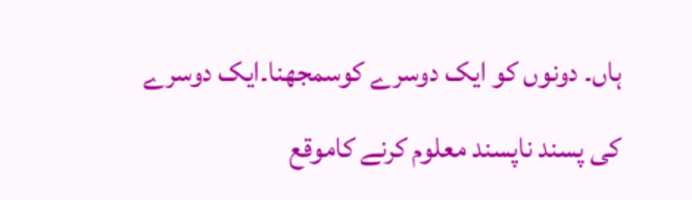ہاں۔ دونوں کو ایک دوسرے کوسمجھنا۔ایک دوسرے کی پسند ناپسند معلوم کرنے کاموقع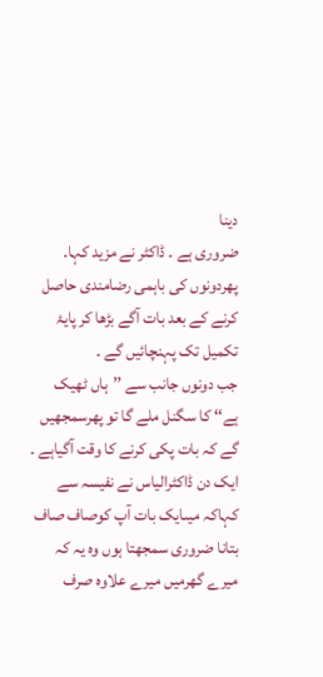دینا
ضروری ہے ۔ ڈاکٹر نے مزید کہا۔
پھردونوں کی باہمی رضامندی حاصل کرنے کے بعد بات آگے بڑھا کر پایۂ تکمیل تک پہنچائیں گے ۔
جب دونوں جانب سے ’’ہاں ٹھیک ہے‘‘ کا سگنل ملے گا تو پھرسمجھیں گے کہ بات پکی کرنے کا وقت آگیاہے ۔
ایک دن ڈاکٹرالیاس نے نفیسہ سے کہاکہ میںایک بات آپ کوصاف صاف بتانا ضروری سمجھتا ہوں وہ یہ کہ میرے گھرمیں میرے علاوہ صرف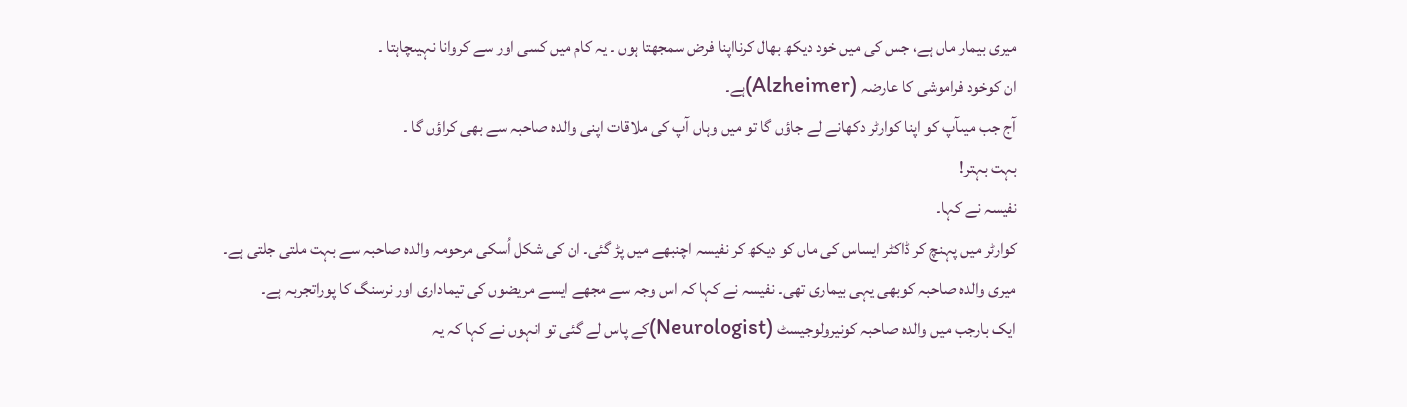میری بیمار ماں ہے، جس کی میں خود دیکھ بھال کرنااپنا فرض سمجھتا ہوں ۔ یہ کام میں کسی اور سے کروانا نہیںچاہتا ۔
ان کوخود فراموشی کا عارضہ (Alzheimer)ہے۔
آج جب میںآپ کو اپنا کوارٹر دکھانے لے جاؤں گا تو میں وہاں آپ کی ملاقات اپنی والدہ صاحبہ سے بھی کراؤں گا ۔
بہت بہتر!
نفیسہ نے کہا۔
کوارٹر میں پہنچ کر ڈاکٹر ایساس کی ماں کو دیکھ کر نفیسہ اچنبھے میں پڑ گئی۔ ان کی شکل اُسکی مرحومہ والدہ صاحبہ سے بہت ملتی جلتی ہے۔
میری والدہ صاحبہ کوبھی یہی بیماری تھی۔ نفیسہ نے کہا کہ اس وجہ سے مجھے ایسے مریضوں کی تیماداری اور نرسنگ کا پوراتجربہ ہے۔
ایک بارجب میں والدہ صاحبہ کونیرولوجیسٹ (Neurologist)کے پاس لے گئی تو انہوں نے کہا کہ یہ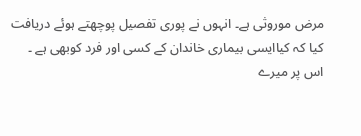مرض موروثی ہے۔ انہوں نے پوری تفصیل پوچھتے ہوئے دریافت کیا کہ کیاایسی بیماری خاندان کے کسی اور فرد کوبھی ہے ۔ اس پر میرے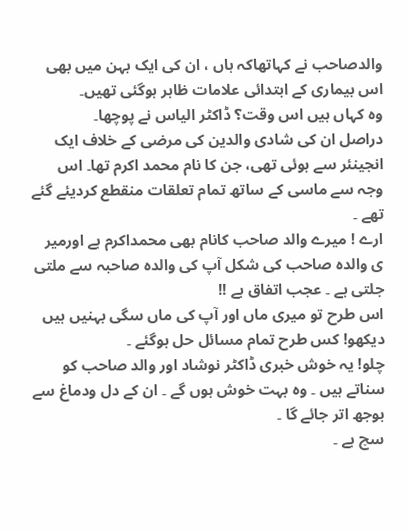والدصاحب نے کہاتھاکہ ہاں ، ان کی ایک بہن میں بھی اس بیماری کے ابتدائی علامات ظاہر ہوگئی تھیں۔
وہ کہاں ہیں اس وقت؟ ڈاکٹر الیاس نے پوچھا۔
دراصل ان کی شادی والدین کی مرضی کے خلاف ایک انجینئر سے ہوئی تھی، جن کا نام محمد اکرم تھا۔ اس وجہ سے ماسی کے ساتھ تمام تعلقات منقطع کردیئے گئے تھے ۔
ارے ! میرے والد صاحب کانام بھی محمداکرم ہے اورمیر ی والدہ صاحب کی شکل آپ کی والدہ صاحبہ سے ملتی جلتی ہے ۔ عجب اتفاق ہے !!
اس طرح تو میری ماں اور آپ کی ماں سگی بہنیں ہیں دیکھو! کس طرح تمام مسائل حل ہوگئے ۔
چلو! یہ خوش خبری ڈاکٹر نوشاد اور والد صاحب کو سناتے ہیں ۔ وہ بہت خوش ہوں گے ۔ ان کے دل ودماغ سے بوجھ اتر جائے گا ۔
سچ ہے ۔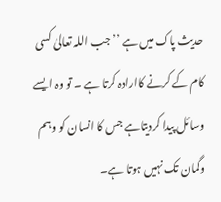حدیث پاک میں ہے ’’جب اللہ تعالیٰ کسی کام کے کرنے کاارادہ کرتا ہے ۔ تو وہ ایسے وسائل پیدا کردیتاہے جس کا انسان کو وہم وگمان تک نہیں ہوتا ہے۔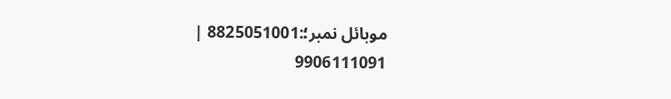موبائل نمبر؛:8825051001 | 9906111091